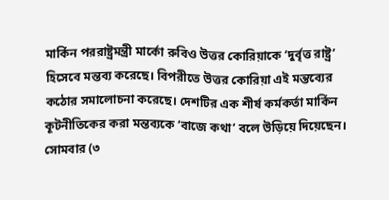মার্কিন পররাষ্ট্রমন্ত্রী মার্কো রুবিও উত্তর কোরিয়াকে ‘দুর্বৃত্ত রাষ্ট্র’ হিসেবে মন্তব্য করেছে। বিপরীতে উত্তর কোরিয়া এই মন্তব্যের কঠোর সমালোচনা করেছে। দেশটির এক শীর্ষ কর্মকর্তা মার্কিন কূটনীতিকের করা মন্তব্যকে ‘বাজে কথা’ বলে উড়িয়ে দিয়েছেন।
সোমবার (৩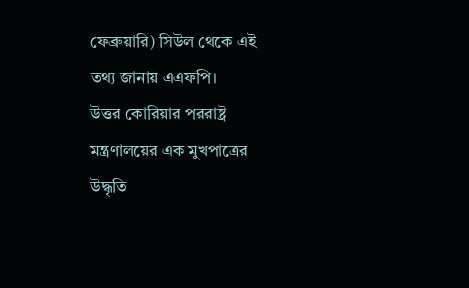ফেব্রুয়ারি) সিউল থেকে এই তথ্য জানায় এএফপি।
উত্তর কোরিয়ার পররাষ্ট্র মন্ত্রণালয়ের এক মুখপাত্রের উদ্ধৃতি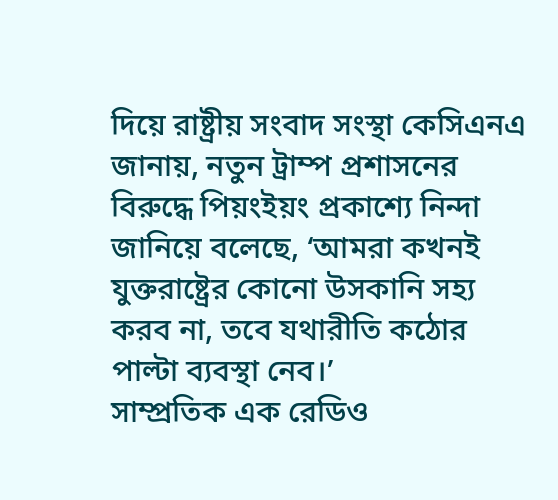দিয়ে রাষ্ট্রীয় সংবাদ সংস্থা কেসিএনএ জানায়, নতুন ট্রাম্প প্রশাসনের বিরুদ্ধে পিয়ংইয়ং প্রকাশ্যে নিন্দা জানিয়ে বলেছে, ‘আমরা কখনই যুক্তরাষ্ট্রের কোনো উসকানি সহ্য করব না, তবে যথারীতি কঠোর পাল্টা ব্যবস্থা নেব।’
সাম্প্রতিক এক রেডিও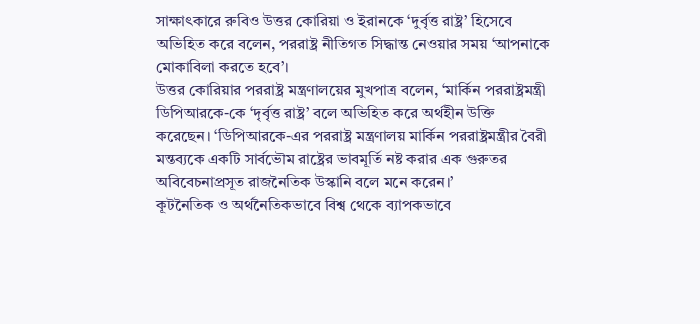সাক্ষাৎকারে রুবিও উত্তর কোরিয়া ও ইরানকে ‘দুর্বৃত্ত রাষ্ট্র’ হিসেবে অভিহিত করে বলেন, পররাষ্ট্র নীতিগত সিদ্ধান্ত নেওয়ার সময় ‘আপনাকে মোকাবিলা করতে হবে’।
উত্তর কোরিয়ার পররাষ্ট্র মন্ত্রণালয়ের মুখপাত্র বলেন, ‘মার্কিন পররাষ্ট্রমন্ত্রী ডিপিআরকে-কে ‘দৃর্বৃত্ত রাষ্ট্র’ বলে অভিহিত করে অর্থহীন উক্তি করেছেন। ‘ডিপিআরকে-এর পররাষ্ট্র মন্ত্রণালয় মার্কিন পররাষ্ট্রমন্ত্রীর বৈরী মন্তব্যকে একটি সার্বভৌম রাষ্ট্রের ভাবমূর্তি নষ্ট করার এক গুরুতর অবিবেচনাপ্রসূত রাজনৈতিক উস্কানি বলে মনে করেন।’
কূটনৈতিক ও অর্থনৈতিকভাবে বিশ্ব থেকে ব্যাপকভাবে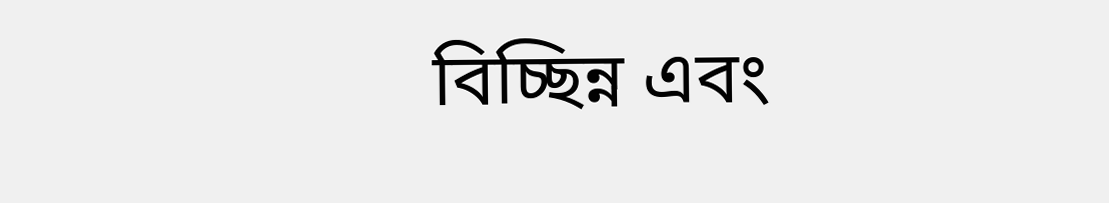বিচ্ছিন্ন এবং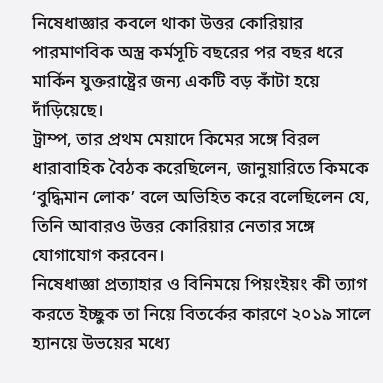নিষেধাজ্ঞার কবলে থাকা উত্তর কোরিয়ার পারমাণবিক অস্ত্র কর্মসূচি বছরের পর বছর ধরে মার্কিন যুক্তরাষ্ট্রের জন্য একটি বড় কাঁটা হয়ে দাঁড়িয়েছে।
ট্রাম্প, তার প্রথম মেয়াদে কিমের সঙ্গে বিরল ধারাবাহিক বৈঠক করেছিলেন, জানুয়ারিতে কিমকে ‘বুদ্ধিমান লোক’ বলে অভিহিত করে বলেছিলেন যে, তিনি আবারও উত্তর কোরিয়ার নেতার সঙ্গে যোগাযোগ করবেন।
নিষেধাজ্ঞা প্রত্যাহার ও বিনিময়ে পিয়ংইয়ং কী ত্যাগ করতে ইচ্ছুক তা নিয়ে বিতর্কের কারণে ২০১৯ সালে হ্যানয়ে উভয়ের মধ্যে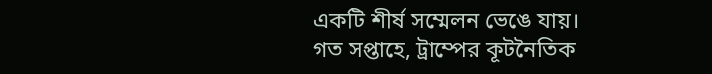একটি শীর্ষ সম্মেলন ভেঙে যায়।
গত সপ্তাহে, ট্রাম্পের কূটনৈতিক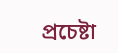প্রচেষ্টা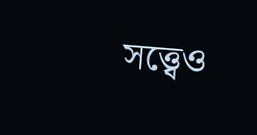সত্ত্বেও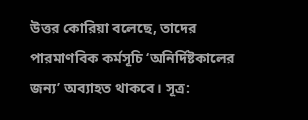উত্তর কোরিয়া বলেছে, তাদের পারমাণবিক কর্মসূচি ‘অনির্দিষ্টকালের জন্য’ অব্যাহত থাকবে। সূত্র: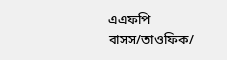এএফপি
বাসস/তাওফিক/